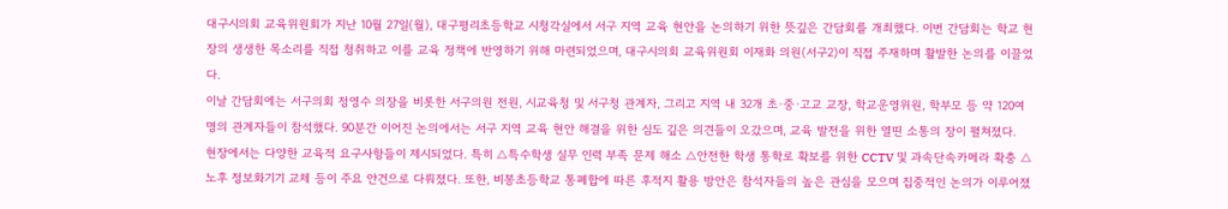대구시의회 교육위원회가 지난 10월 27일(월), 대구평리초등학교 시청각실에서 서구 지역 교육 현안을 논의하기 위한 뜻깊은 간담회를 개최했다. 이번 간담회는 학교 현장의 생생한 목소리를 직접 청취하고 이를 교육 정책에 반영하기 위해 마련되었으며, 대구시의회 교육위원회 이재화 의원(서구2)이 직접 주재하며 활발한 논의를 이끌었다.
이날 간담회에는 서구의회 정영수 의장을 비롯한 서구의원 전원, 시교육청 및 서구청 관계자, 그리고 지역 내 32개 초·중·고교 교장, 학교운영위원, 학부모 등 약 120여 명의 관계자들이 참석했다. 90분간 이어진 논의에서는 서구 지역 교육 현안 해결을 위한 심도 깊은 의견들이 오갔으며, 교육 발전을 위한 열띤 소통의 장이 펼쳐졌다.
현장에서는 다양한 교육적 요구사항들이 제시되었다. 특히 △특수학생 실무 인력 부족 문제 해소 △안전한 학생 통학로 확보를 위한 CCTV 및 과속단속카메라 확충 △노후 정보화기기 교체 등이 주요 안건으로 다뤄졌다. 또한, 비봉초등학교 통폐합에 따른 후적지 활용 방안은 참석자들의 높은 관심을 모으며 집중적인 논의가 이루어졌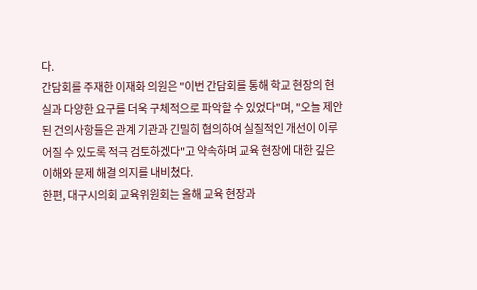다.
간담회를 주재한 이재화 의원은 "이번 간담회를 통해 학교 현장의 현실과 다양한 요구를 더욱 구체적으로 파악할 수 있었다"며, "오늘 제안된 건의사항들은 관계 기관과 긴밀히 협의하여 실질적인 개선이 이루어질 수 있도록 적극 검토하겠다"고 약속하며 교육 현장에 대한 깊은 이해와 문제 해결 의지를 내비쳤다.
한편, 대구시의회 교육위원회는 올해 교육 현장과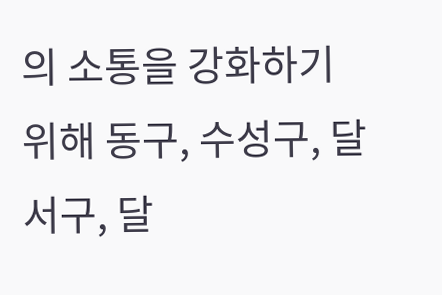의 소통을 강화하기 위해 동구, 수성구, 달서구, 달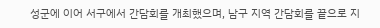성군에 이어 서구에서 간담회를 개최했으며, 남구 지역 간담회를 끝으로 지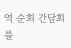역 순회 간담회를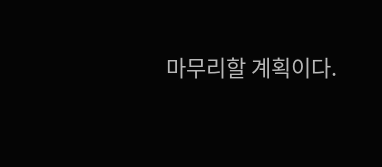마무리할 계획이다.